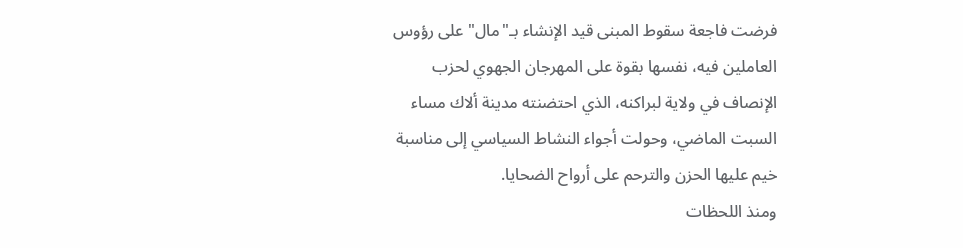فرضت فاجعة سقوط المبنى قيد الإنشاء بـ"مال" على رؤوس العاملين فيه، نفسها بقوة على المهرجان الجهوي لحزب الإنصاف في ولاية لبراكنه، الذي احتضنته مدينة ألاك مساء السبت الماضي، وحولت أجواء النشاط السياسي إلى مناسبة خيم عليها الحزن والترحم على أرواح الضحايا.
ومنذ اللحظات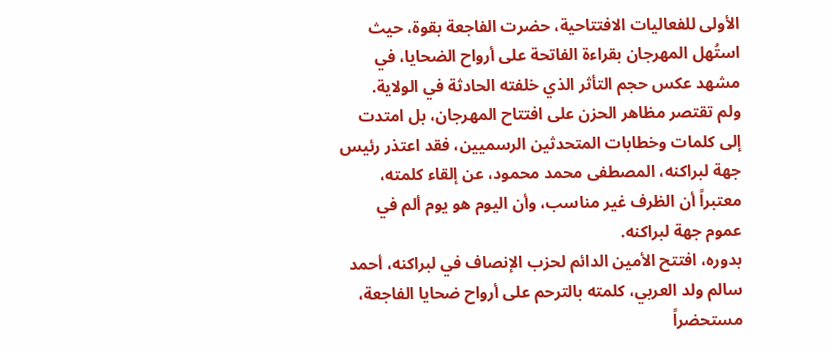الأولى للفعاليات الافتتاحية، حضرت الفاجعة بقوة، حيث استُهل المهرجان بقراءة الفاتحة على أرواح الضحايا، في مشهد عكس حجم التأثر الذي خلفته الحادثة في الولاية.
ولم تقتصر مظاهر الحزن على افتتاح المهرجان، بل امتدت إلى كلمات وخطابات المتحدثين الرسميين، فقد اعتذر رئيس جهة لبراكنه، المصطفى محمد محمود، عن إلقاء كلمته، معتبراً أن الظرف غير مناسب، وأن اليوم هو يوم ألم في عموم جهة لبراكنه.
بدوره، افتتح الأمين الدائم لحزب الإنصاف في لبراكنه، أحمد سالم ولد العربي، كلمته بالترحم على أرواح ضحايا الفاجعة، مستحضراً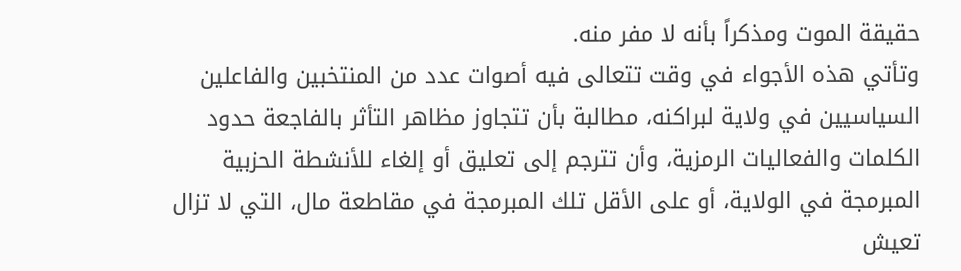حقيقة الموت ومذكراً بأنه لا مفر منه.
وتأتي هذه الأجواء في وقت تتعالى فيه أصوات عدد من المنتخبين والفاعلين السياسيين في ولاية لبراكنه، مطالبة بأن تتجاوز مظاهر التأثر بالفاجعة حدود الكلمات والفعاليات الرمزية، وأن تترجم إلى تعليق أو إلغاء للأنشطة الحزبية المبرمجة في الولاية، أو على الأقل تلك المبرمجة في مقاطعة مال، التي لا تزال تعيش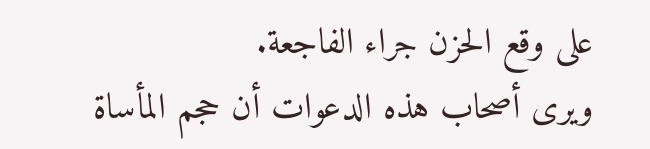على وقع الحزن جراء الفاجعة.
ويرى أصحاب هذه الدعوات أن حجم المأساة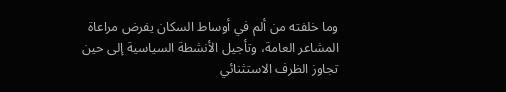وما خلفته من ألم في أوساط السكان يفرض مراعاة المشاعر العامة، وتأجيل الأنشطة السياسية إلى حين تجاوز الظرف الاستثنائي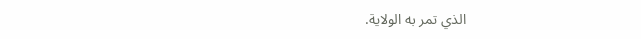الذي تمر به الولاية.